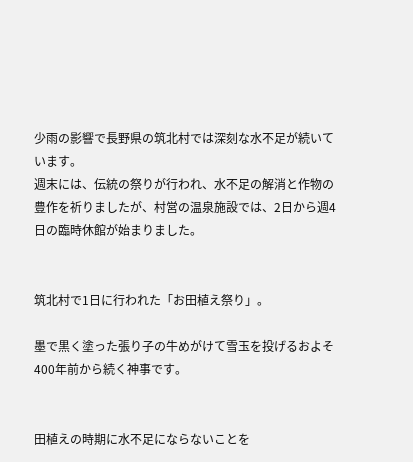少雨の影響で長野県の筑北村では深刻な水不足が続いています。
週末には、伝統の祭りが行われ、水不足の解消と作物の豊作を祈りましたが、村営の温泉施設では、2日から週4日の臨時休館が始まりました。


筑北村で1日に行われた「お田植え祭り」。

墨で黒く塗った張り子の牛めがけて雪玉を投げるおよそ400年前から続く神事です。


田植えの時期に水不足にならないことを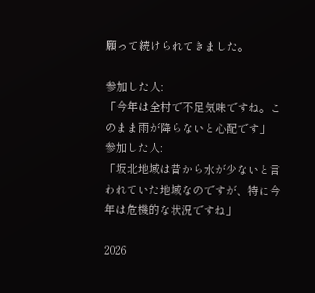願って続けられてきました。

参加した人:
「今年は全村で不足気味ですね。このまま雨が降らないと心配です」
参加した人:
「坂北地域は昔から水が少ないと言われていた地域なのですが、特に今年は危機的な状況ですね」

2026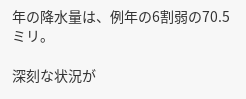年の降水量は、例年の6割弱の70.5ミリ。

深刻な状況が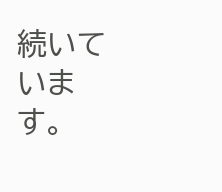続いています。